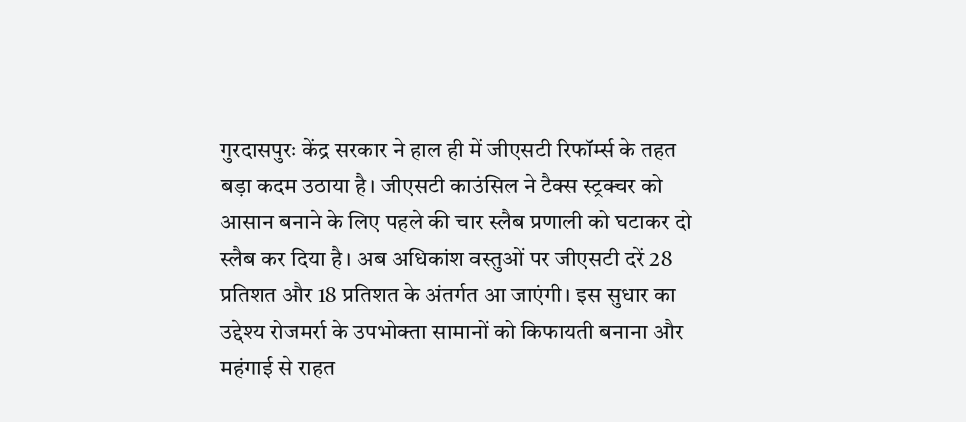गुरदासपुरः केंद्र सरकार ने हाल ही में जीएसटी रिफॉर्म्स के तहत बड़ा कदम उठाया है। जीएसटी काउंसिल ने टैक्स स्ट्रक्चर को आसान बनाने के लिए पहले की चार स्लैब प्रणाली को घटाकर दो स्लैब कर दिया है। अब अधिकांश वस्तुओं पर जीएसटी दरें 28 प्रतिशत और 18 प्रतिशत के अंतर्गत आ जाएंगी। इस सुधार का उद्देश्य रोजमर्रा के उपभोक्ता सामानों को किफायती बनाना और महंगाई से राहत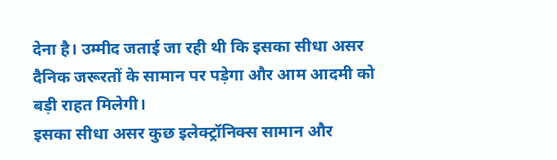देना है। उम्मीद जताई जा रही थी कि इसका सीधा असर दैनिक जरूरतों के सामान पर पड़ेगा और आम आदमी को बड़ी राहत मिलेगी।
इसका सीधा असर कुछ इलेक्ट्रॉनिक्स सामान और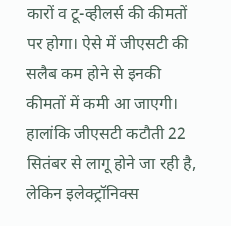कारों व टू-व्हीलर्स की कीमतों पर होगा। ऐसे में जीएसटी की सलैब कम होने से इनकी कीमतों में कमी आ जाएगी। हालांकि जीएसटी कटौती 22 सितंबर से लागू होने जा रही है, लेकिन इलेक्ट्रॉनिक्स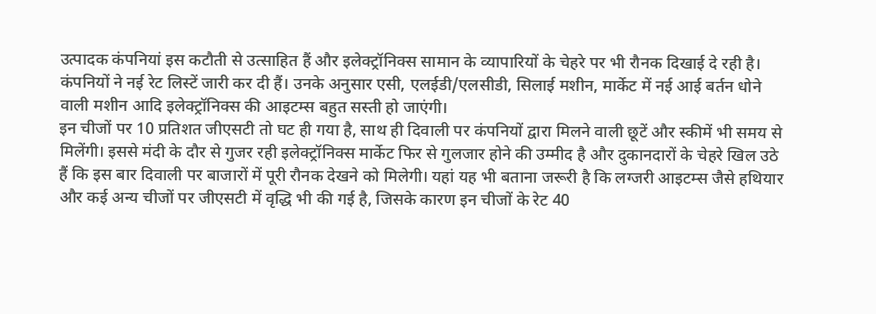उत्पादक कंपनियां इस कटौती से उत्साहित हैं और इलेक्ट्रॉनिक्स सामान के व्यापारियों के चेहरे पर भी रौनक दिखाई दे रही है। कंपनियों ने नई रेट लिस्टें जारी कर दी हैं। उनके अनुसार एसी, एलईडी/एलसीडी, सिलाई मशीन, मार्केट में नई आई बर्तन धोने वाली मशीन आदि इलेक्ट्रॉनिक्स की आइटम्स बहुत सस्ती हो जाएंगी।
इन चीजों पर 10 प्रतिशत जीएसटी तो घट ही गया है, साथ ही दिवाली पर कंपनियों द्वारा मिलने वाली छूटें और स्कीमें भी समय से मिलेंगी। इससे मंदी के दौर से गुजर रही इलेक्ट्रॉनिक्स मार्केट फिर से गुलजार होने की उम्मीद है और दुकानदारों के चेहरे खिल उठे हैं कि इस बार दिवाली पर बाजारों में पूरी रौनक देखने को मिलेगी। यहां यह भी बताना जरूरी है कि लग्जरी आइटम्स जैसे हथियार और कई अन्य चीजों पर जीएसटी में वृद्धि भी की गई है, जिसके कारण इन चीजों के रेट 40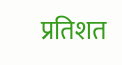प्रतिशत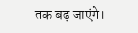तक बढ़ जाएंगे।